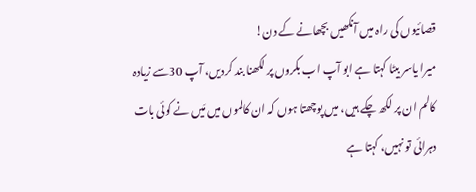قصائیوں کی راہ میں آنکھیں بچھانے کے دن!
میرا یاسر بیٹا کہتا ہے ابو آپ اب بکروں پر لکھنا بند کردیں، آپ 30سے زیادہ کالم ان پر لکھ چکے ہیں، میں پوچھتا ہوں کہ ان کالموں میں مَیں نے کوئی بات دہرائی تو نہیں، کہتا ہے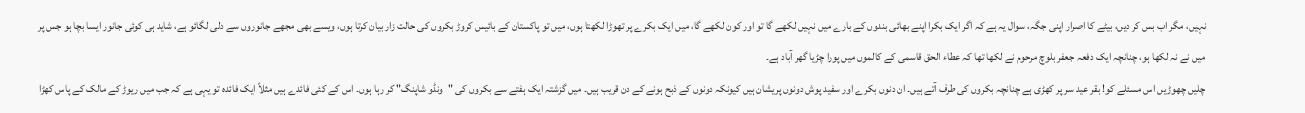نہیں، مگر اب بس کر دیں، بیٹے کا اصرار اپنی جگہ، سوال یہ ہے کہ اگر ایک بکرا اپنے بھائی بندوں کے بارے میں نہیں لکھے گا تو اور کون لکھے گا، میں ایک بکرے پر تھوڑا لکھتا ہوں، میں تو پاکستان کے بائیس کروڑ بکروں کی حالت زار بیان کرتا ہوں، ویسے بھی مجھے جانوروں سے دلی لگائو ہے، شاید ہی کوئی جانور ایسا بچا ہو جس پر میں نے نہ لکھا ہو، چنانچہ ایک دفعہ جعفر بلوچ مرحوم نے لکھا تھا کہ عطاء الحق قاسمی کے کالموں میں پورا چڑیا گھر آباد ہے۔
چلیں چھوڑیں اس مسئلے کو! بقر عید سر پر کھڑی ہے چنانچہ بکروں کی طرف آتے ہیں۔ ان دنوں بکرے اور سفید پوش دونوں پریشان ہیں کیونکہ دونوں کے ذبح ہونے کے دن قریب ہیں۔ میں گزشتہ ایک ہفتے سے بکروں کی "ونڈو شاپنگ" کر رہا ہوں۔ اس کے کئی فائدے ہیں مثلاً ایک فائدہ تو یہی ہے کہ جب میں ریوڑ کے مالک کے پاس کھڑا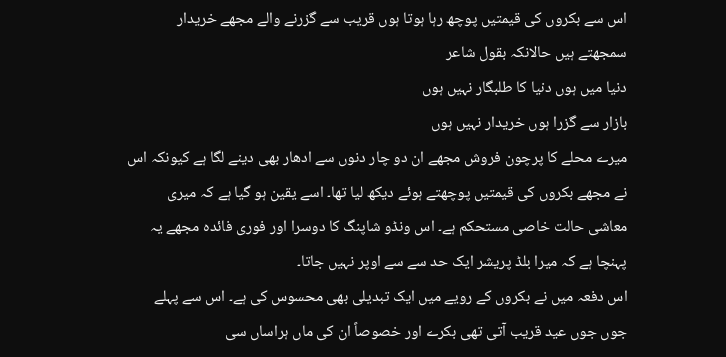اس سے بکروں کی قیمتیں پوچھ رہا ہوتا ہوں قریب سے گزرنے والے مجھے خریدار سمجھتے ہیں حالانکہ بقول شاعر
دنیا میں ہوں دنیا کا طلبگار نہیں ہوں
بازار سے گزرا ہوں خریدار نہیں ہوں
میرے محلے کا پرچون فروش مجھے ان دو چار دنوں سے ادھار بھی دینے لگا ہے کیونکہ اس نے مجھے بکروں کی قیمتیں پوچھتے ہوئے دیکھ لیا تھا۔ اسے یقین ہو گیا ہے کہ میری معاشی حالت خاصی مستحکم ہے۔ اس ونڈو شاپنگ کا دوسرا اور فوری فائدہ مجھے یہ پہنچا ہے کہ میرا بلڈ پریشر ایک حد سے سے اوپر نہیں جاتا۔
اس دفعہ میں نے بکروں کے رویے میں ایک تبدیلی بھی محسوس کی ہے۔ اس سے پہلے جوں جوں عید قریب آتی تھی بکرے اور خصوصاً ان کی ماں ہراساں سی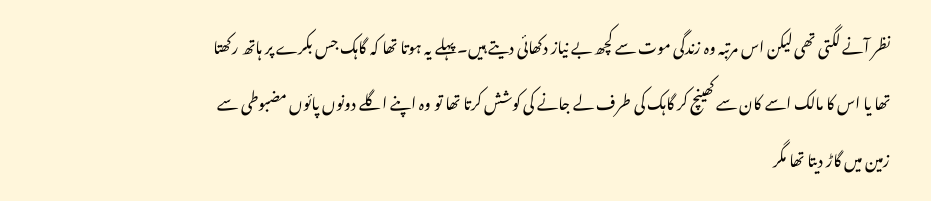نظر آنے لگتی تھی لیکن اس مرتبہ وہ زندگی موت سے کچھ بے نیاز دکھائی دیتے ہیں۔ پہلے یہ ہوتا تھا کہ گاہک جس بکرے پر ہاتھ رکھتا تھا یا اس کا مالک اسے کان سے کھینچ کر گاہک کی طرف لے جانے کی کوشش کرتا تھا تو وہ اپنے اگلے دونوں پائوں مضبوطی سے زمین میں گاڑ دیتا تھا مگر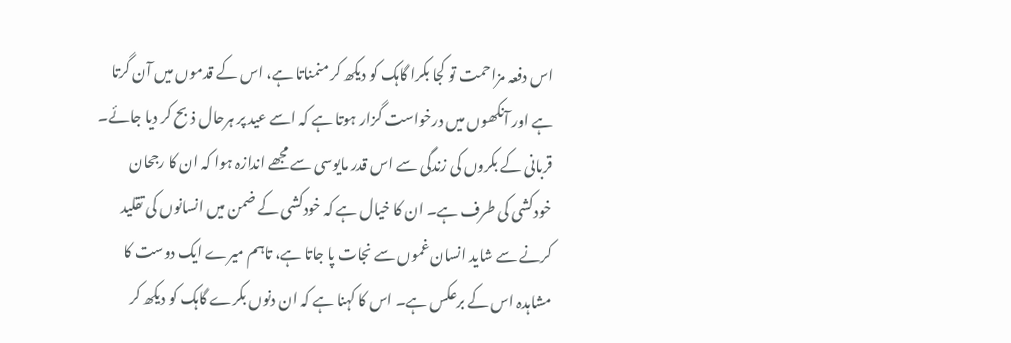اس دفعہ مزاحمت تو کجا بکرا گاہک کو دیکھ کر منمناتا ہے، اس کے قدموں میں آن گرتا ہے اور آنکھوں میں درخواست گزار ہوتا ہے کہ اسے عید پر ہرحال ذبح کر دیا جائے۔ قربانی کے بکروں کی زندگی سے اس قدر مایوسی سے مجھے اندازہ ہوا کہ ان کا رجحان خودکشی کی طرف ہے۔ ان کا خیال ہے کہ خودکشی کے ضمن میں انسانوں کی تقلید کرنے سے شاید انسان غموں سے نجات پا جاتا ہے، تاہم میرے ایک دوست کا مشاہدہ اس کے برعکس ہے۔ اس کا کہنا ہے کہ ان دنوں بکرے گاہک کو دیکھ کر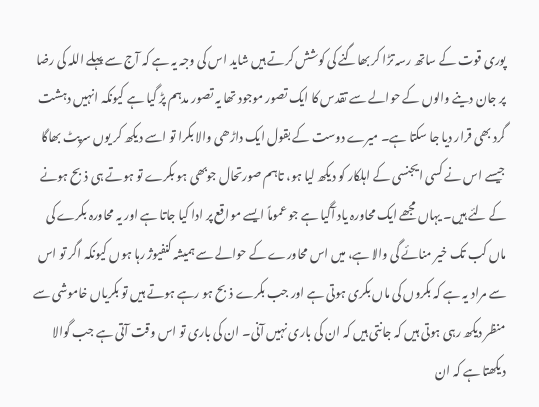پوری قوت کے ساتھ رسہ تڑا کر بھاگنے کی کوشش کرتے ہیں شاید اس کی وجہ یہ ہے کہ آج سے پہلے اللہ کی رضا پر جان دینے والوں کے حوالے سے تقدس کا ایک تصور موجود تھا یہ تصور مدہم پڑ گیا ہے کیونکہ انہیں دہشت گرد بھی قرار دیا جا سکتا ہے۔ میرے دوست کے بقول ایک داڑھی والا بکرا تو اسے دیکھ کر یوں سرپٹ بھاگا جیسے اس نے کسی ایجنسی کے اہلکار کو دیکھ لیا ہو، تاہم صورتحال جوبھی ہو بکرے تو ہوتے ہی ذبح ہونے کے لئے ہیں۔ یہاں مجھے ایک محاورہ یاد آگیا ہے جو عموماً ایسے مواقع پر ادا کیا جاتا ہے اور یہ محاورہ بکرے کی ماں کب تک خیر منائے گی والا ہے، میں اس محاورے کے حوالے سے ہمیشہ کنفیوژ رہا ہوں کیونکہ اگر تو اس سے مراد یہ ہے کہ بکروں کی ماں بکری ہوتی ہے اور جب بکرے ذبح ہو رہے ہوتے ہیں تو بکریاں خاموشی سے منظر دیکھ رہی ہوتی ہیں کہ جانتی ہیں کہ ان کی باری نہیں آنی۔ ان کی باری تو اس وقت آتی ہے جب گوالا دیکھتا ہے کہ ان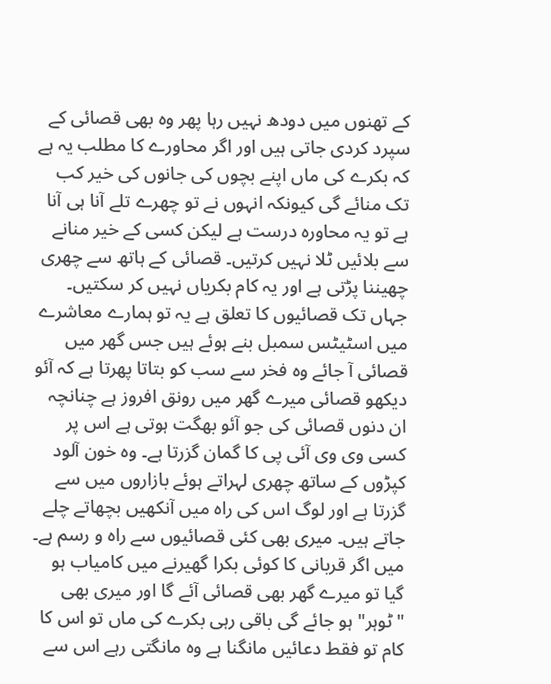کے تھنوں میں دودھ نہیں رہا پھر وہ بھی قصائی کے سپرد کردی جاتی ہیں اور اگر محاورے کا مطلب یہ ہے کہ بکرے کی ماں اپنے بچوں کی جانوں کی خیر کب تک منائے گی کیونکہ انہوں نے تو چھرے تلے آنا ہی آنا ہے تو یہ محاورہ درست ہے لیکن کسی کے خیر منانے سے بلائیں ٹلا نہیں کرتیں۔ قصائی کے ہاتھ سے چھری چھیننا پڑتی ہے اور یہ کام بکریاں نہیں کر سکتیں۔
جہاں تک قصائیوں کا تعلق ہے یہ تو ہمارے معاشرے میں اسٹیٹس سمبل بنے ہوئے ہیں جس گھر میں قصائی آ جائے وہ فخر سے سب کو بتاتا پھرتا ہے کہ آئو دیکھو قصائی میرے گھر میں رونق افروز ہے چنانچہ ان دنوں قصائی کی جو آئو بھگت ہوتی ہے اس پر کسی وی وی آئی پی کا گمان گزرتا ہے۔ وہ خون آلود کپڑوں کے ساتھ چھری لہراتے ہوئے بازاروں میں سے گزرتا ہے اور لوگ اس کی راہ میں آنکھیں بچھاتے چلے جاتے ہیں۔ میری بھی کئی قصائیوں سے راہ و رسم ہے۔ میں اگر قربانی کا کوئی بکرا گھیرنے میں کامیاب ہو گیا تو میرے گھر بھی قصائی آئے گا اور میری بھی "ٹوہر" ہو جائے گی باقی رہی بکرے کی ماں تو اس کا کام تو فقط دعائیں مانگنا ہے وہ مانگتی رہے اس سے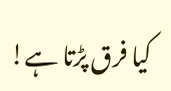کیا فرق پڑتا ہے!